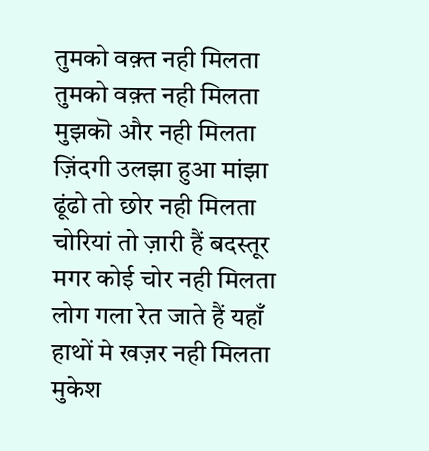तुमको वक़्त नही मिलता
तुमको वक़्त नही मिलता मुझकॊ और नही मिलता ज़िंदगी उलझा हुआ मांझा ढूंढो तो छोर नही मिलता चोरियां तो ज़ारी हैं बदस्तूर मगर कोई चोर नही मिलता लोग गला रेत जाते हैं यहाँ हाथों मे खज़र नही मिलता मुकेश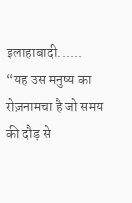इलाहाबादी......
“यह उस मनुष्य का रोज़नामचा है जो समय की दौड़ से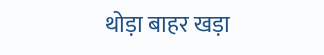थोड़ा बाहर खड़ा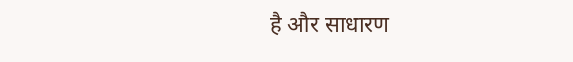है और साधारण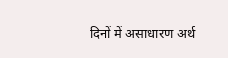दिनों में असाधारण अर्थ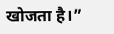खोजता है।”